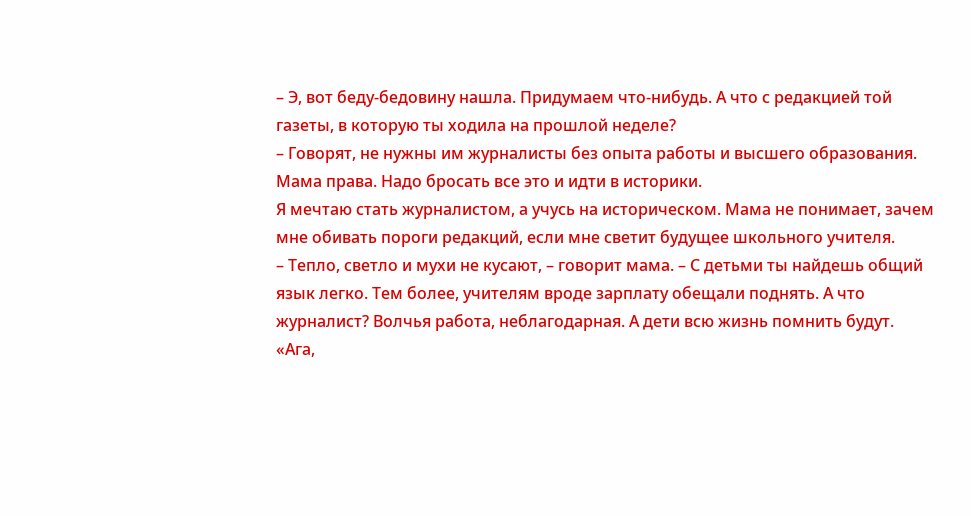– Э, вот беду-бедовину нашла. Придумаем что-нибудь. А что с редакцией той газеты, в которую ты ходила на прошлой неделе?
– Говорят, не нужны им журналисты без опыта работы и высшего образования. Мама права. Надо бросать все это и идти в историки.
Я мечтаю стать журналистом, а учусь на историческом. Мама не понимает, зачем мне обивать пороги редакций, если мне светит будущее школьного учителя.
– Тепло, светло и мухи не кусают, – говорит мама. – С детьми ты найдешь общий язык легко. Тем более, учителям вроде зарплату обещали поднять. А что журналист? Волчья работа, неблагодарная. А дети всю жизнь помнить будут.
«Ага,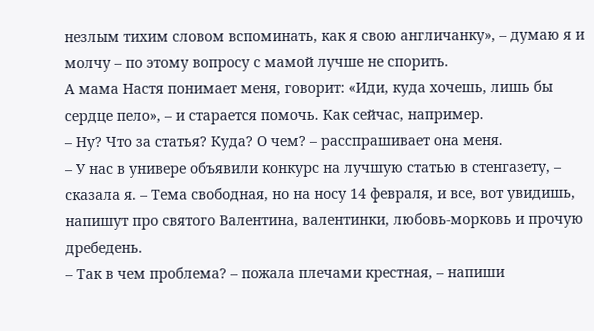незлым тихим словом вспоминать, как я свою англичанку», – думаю я и молчу – по этому вопросу с мамой лучше не спорить.
А мама Настя понимает меня, говорит: «Иди, куда хочешь, лишь бы сердце пело», – и старается помочь. Как сейчас, например.
– Ну? Что за статья? Куда? О чем? – расспрашивает она меня.
– У нас в универе объявили конкурс на лучшую статью в стенгазету, – сказала я. – Тема свободная, но на носу 14 февраля, и все, вот увидишь, напишут про святого Валентина, валентинки, любовь-морковь и прочую дребедень.
– Так в чем проблема? – пожала плечами крестная, – напиши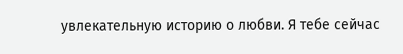увлекательную историю о любви. Я тебе сейчас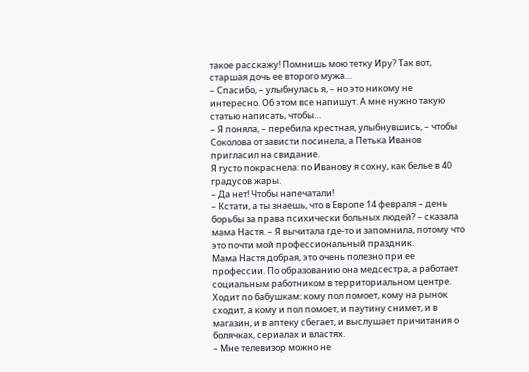такое расскажу! Помнишь мою тетку Иру? Так вот, старшая дочь ее второго мужа…
– Спасибо, – улыбнулась я, – но это никому не интересно. Об этом все напишут. А мне нужно такую статью написать, чтобы…
– Я поняла, – перебила крестная, улыбнувшись, – чтобы Соколова от зависти посинела, а Петька Иванов пригласил на свидание.
Я густо покраснела: по Иванову я сохну, как белье в 40 градусов жары.
– Да нет! Чтобы напечатали!
– Кстати, а ты знаешь, что в Европе 14 февраля – день борьбы за права психически больных людей? – сказала мама Настя. – Я вычитала где-то и запомнила, потому что это почти мой профессиональный праздник.
Мама Настя добрая, это очень полезно при ее профессии. По образованию она медсестра, а работает социальным работником в территориальном центре. Ходит по бабушкам: кому пол помоет, кому на рынок сходит, а кому и пол помоет, и паутину снимет, и в магазин, и в аптеку сбегает, и выслушает причитания о болячках, сериалах и властях.
– Мне телевизор можно не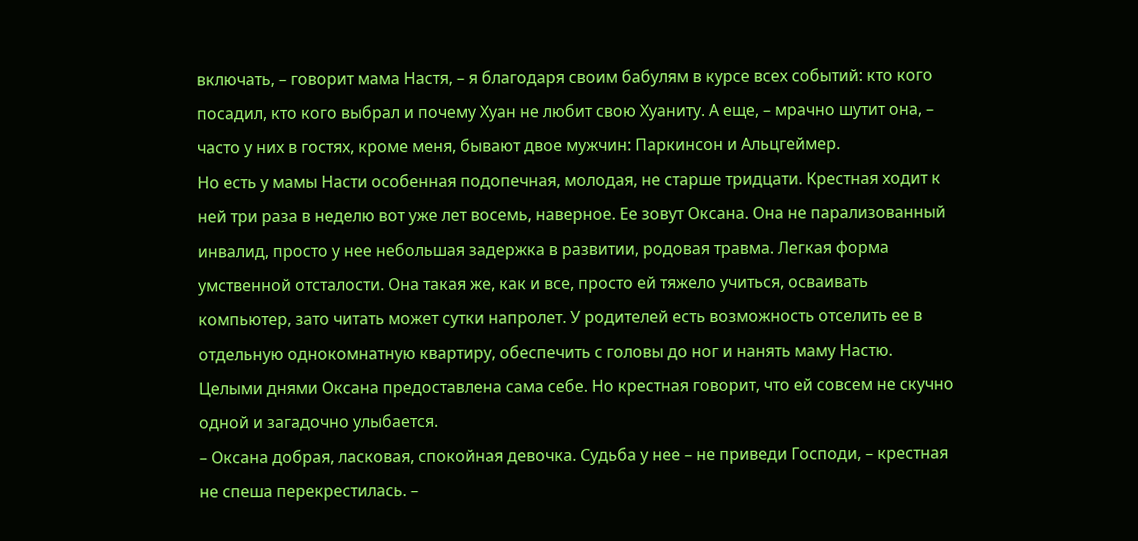включать, – говорит мама Настя, – я благодаря своим бабулям в курсе всех событий: кто кого посадил, кто кого выбрал и почему Хуан не любит свою Хуаниту. А еще, – мрачно шутит она, – часто у них в гостях, кроме меня, бывают двое мужчин: Паркинсон и Альцгеймер.
Но есть у мамы Насти особенная подопечная, молодая, не старше тридцати. Крестная ходит к ней три раза в неделю вот уже лет восемь, наверное. Ее зовут Оксана. Она не парализованный инвалид, просто у нее небольшая задержка в развитии, родовая травма. Легкая форма умственной отсталости. Она такая же, как и все, просто ей тяжело учиться, осваивать компьютер, зато читать может сутки напролет. У родителей есть возможность отселить ее в отдельную однокомнатную квартиру, обеспечить с головы до ног и нанять маму Настю. Целыми днями Оксана предоставлена сама себе. Но крестная говорит, что ей совсем не скучно одной и загадочно улыбается.
– Оксана добрая, ласковая, спокойная девочка. Судьба у нее – не приведи Господи, – крестная не спеша перекрестилась. –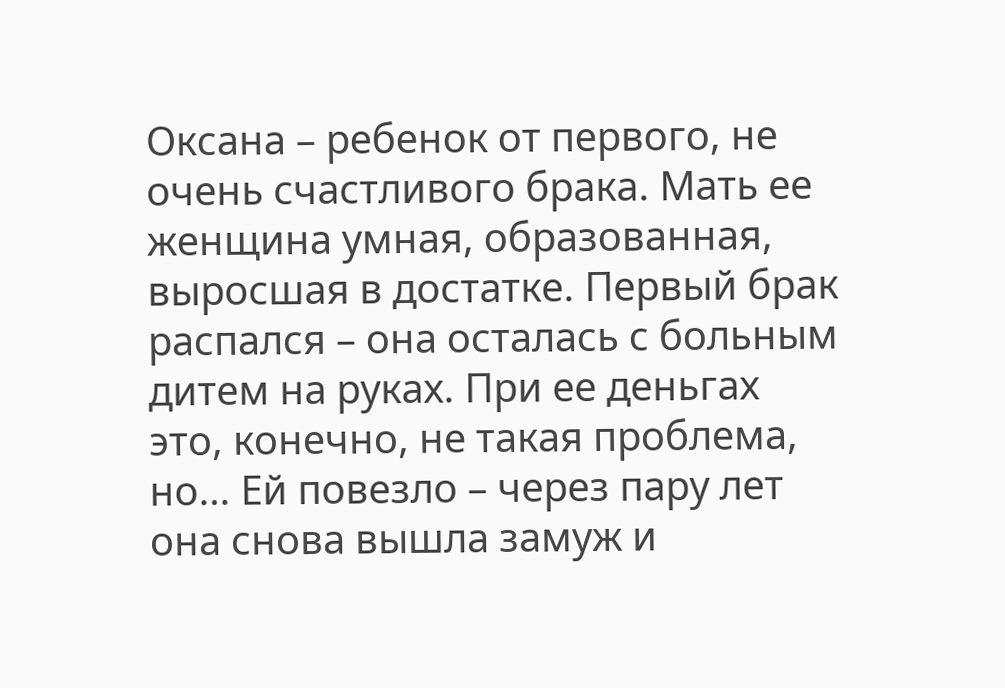Оксана – ребенок от первого, не очень счастливого брака. Мать ее женщина умная, образованная, выросшая в достатке. Первый брак распался – она осталась с больным дитем на руках. При ее деньгах это, конечно, не такая проблема, но… Ей повезло – через пару лет она снова вышла замуж и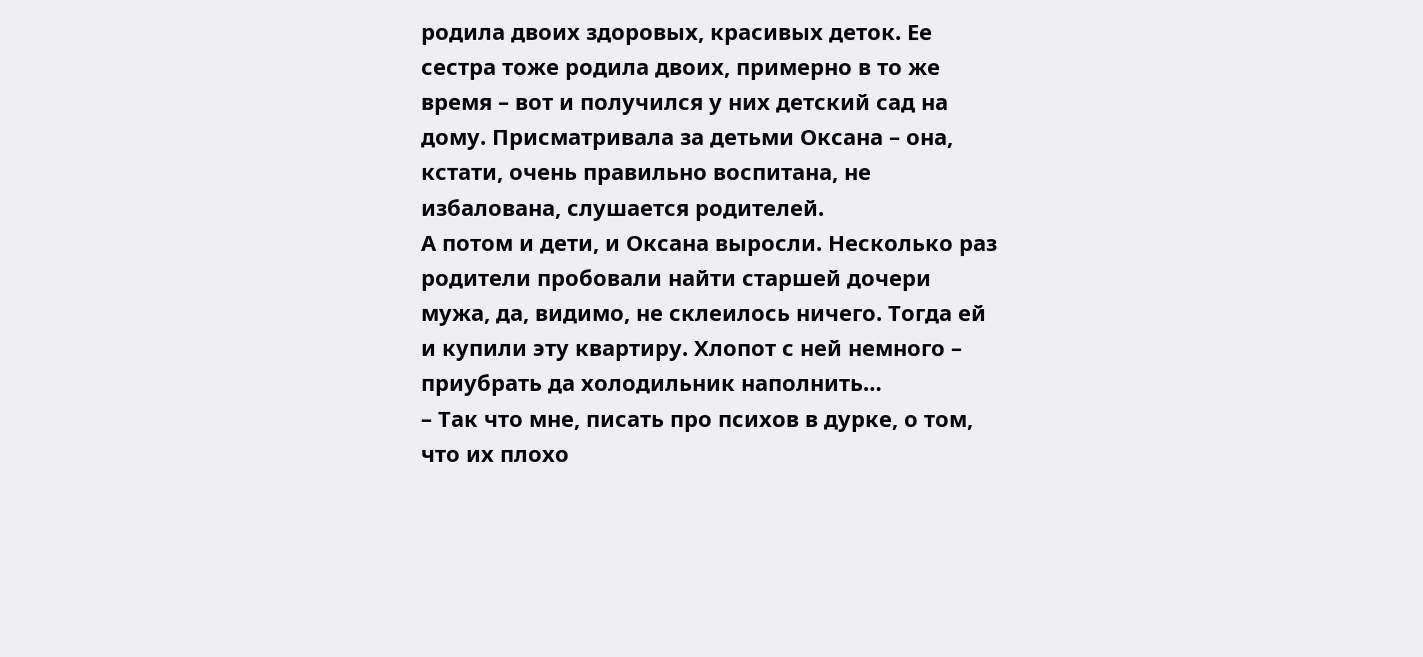родила двоих здоровых, красивых деток. Ее сестра тоже родила двоих, примерно в то же время – вот и получился у них детский сад на дому. Присматривала за детьми Оксана – она, кстати, очень правильно воспитана, не избалована, слушается родителей.
А потом и дети, и Оксана выросли. Несколько раз родители пробовали найти старшей дочери мужа, да, видимо, не склеилось ничего. Тогда ей и купили эту квартиру. Хлопот с ней немного – приубрать да холодильник наполнить…
– Так что мне, писать про психов в дурке, о том, что их плохо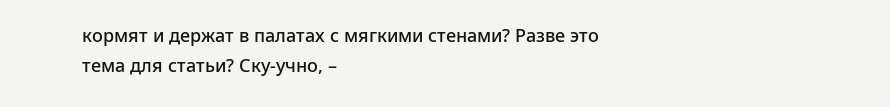кормят и держат в палатах с мягкими стенами? Разве это тема для статьи? Ску-учно, –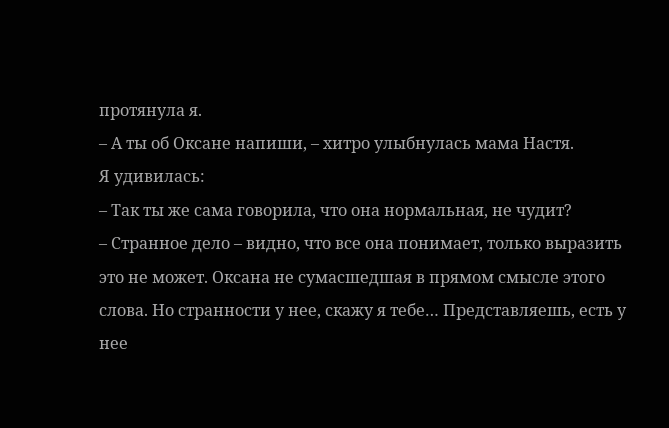протянула я.
– А ты об Оксане напиши, – хитро улыбнулась мама Настя.
Я удивилась:
– Так ты же сама говорила, что она нормальная, не чудит?
– Странное дело – видно, что все она понимает, только выразить это не может. Оксана не сумасшедшая в прямом смысле этого слова. Но странности у нее, скажу я тебе… Представляешь, есть у нее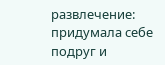развлечение: придумала себе подруг и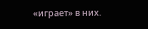«играет» в них.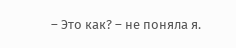– Это как? – не поняла я.